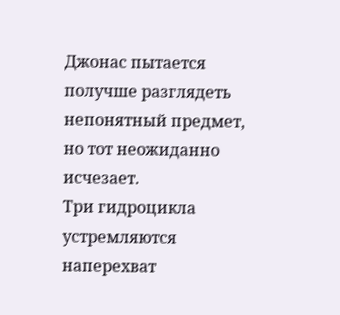Джонас пытается получше разглядеть непонятный предмет, но тот неожиданно исчезает.
Три гидроцикла устремляются наперехват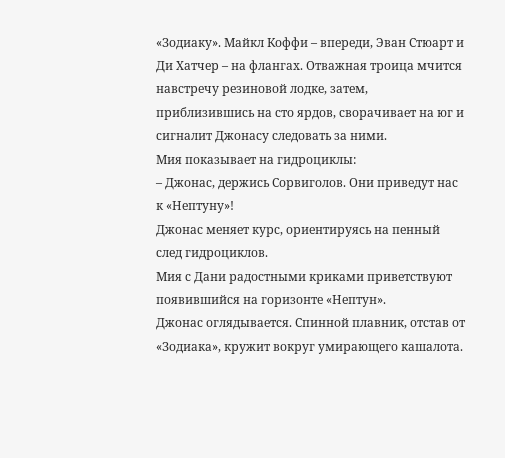«Зодиаку». Майкл Коффи – впереди, Эван Стюарт и Ди Хатчер – на флангах. Отважная троица мчится навстречу резиновой лодке, затем, приблизившись на сто ярдов, сворачивает на юг и сигналит Джонасу следовать за ними.
Мия показывает на гидроциклы:
– Джонас, держись Сорвиголов. Они приведут нас к «Нептуну»!
Джонас меняет курс, ориентируясь на пенный след гидроциклов.
Мия с Дани радостными криками приветствуют появившийся на горизонте «Нептун».
Джонас оглядывается. Спинной плавник, отстав от «Зодиака», кружит вокруг умирающего кашалота.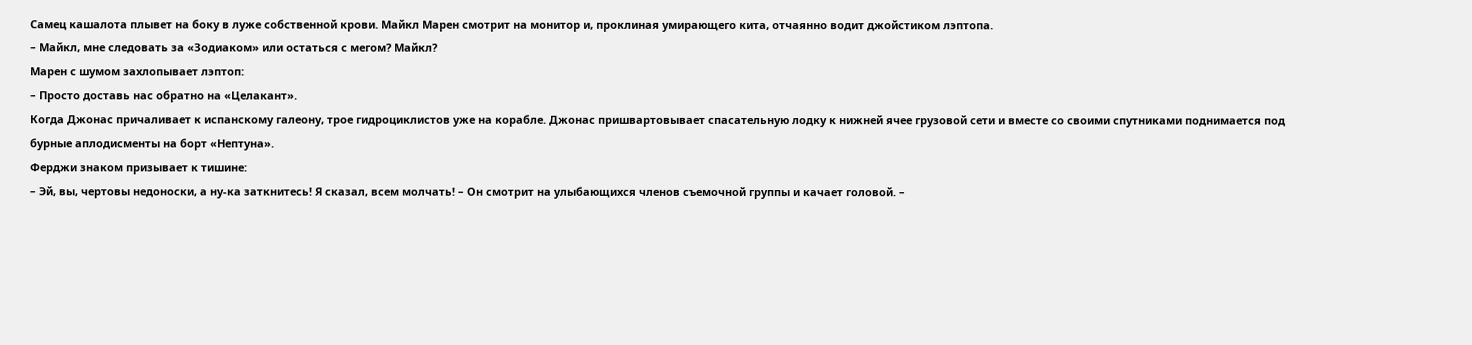Самец кашалота плывет на боку в луже собственной крови. Майкл Марен смотрит на монитор и, проклиная умирающего кита, отчаянно водит джойстиком лэптопа.
– Майкл, мне следовать за «Зодиаком» или остаться с мегом? Майкл?
Марен с шумом захлопывает лэптоп:
– Просто доставь нас обратно на «Целакант».
Когда Джонас причаливает к испанскому галеону, трое гидроциклистов уже на корабле. Джонас пришвартовывает спасательную лодку к нижней ячее грузовой сети и вместе со своими спутниками поднимается под бурные аплодисменты на борт «Нептуна».
Ферджи знаком призывает к тишине:
– Эй, вы, чертовы недоноски, а ну-ка заткнитесь! Я сказал, всем молчать! – Он смотрит на улыбающихся членов съемочной группы и качает головой. –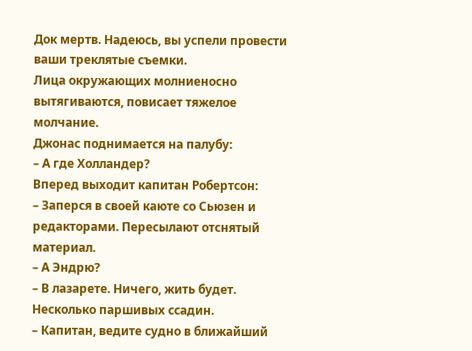Док мертв. Надеюсь, вы успели провести ваши треклятые съемки.
Лица окружающих молниеносно вытягиваются, повисает тяжелое молчание.
Джонас поднимается на палубу:
– А где Холландер?
Вперед выходит капитан Робертсон:
– Заперся в своей каюте со Сьюзен и редакторами. Пересылают отснятый материал.
– А Эндрю?
– В лазарете. Ничего, жить будет. Несколько паршивых ссадин.
– Капитан, ведите судно в ближайший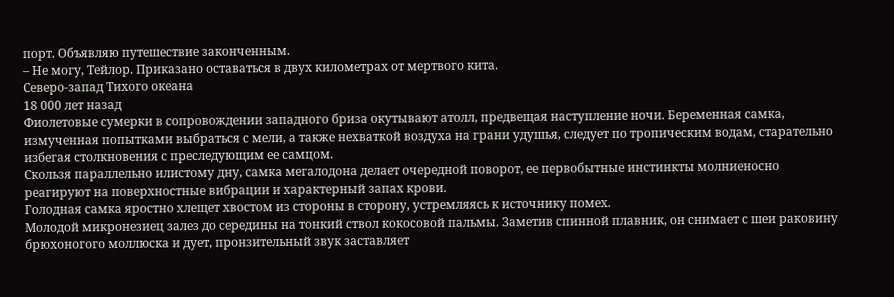порт. Объявляю путешествие законченным.
– Не могу, Тейлор. Приказано оставаться в двух километрах от мертвого кита.
Северо-запад Тихого океана
18 000 лет назад
Фиолетовые сумерки в сопровождении западного бриза окутывают атолл, предвещая наступление ночи. Беременная самка, измученная попытками выбраться с мели, а также нехваткой воздуха на грани удушья, следует по тропическим водам, старательно избегая столкновения с преследующим ее самцом.
Скользя параллельно илистому дну, самка мегалодона делает очередной поворот, ее первобытные инстинкты молниеносно реагируют на поверхностные вибрации и характерный запах крови.
Голодная самка яростно хлещет хвостом из стороны в сторону, устремляясь к источнику помех.
Молодой микронезиец залез до середины на тонкий ствол кокосовой пальмы. Заметив спинной плавник, он снимает с шеи раковину брюхоногого моллюска и дует, пронзительный звук заставляет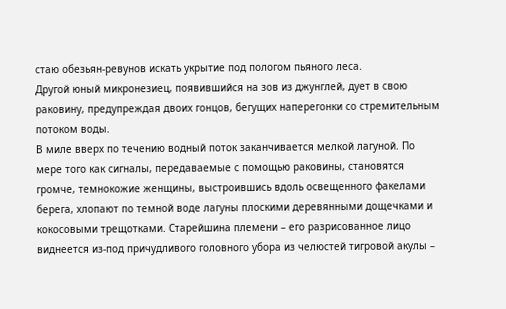стаю обезьян-ревунов искать укрытие под пологом пьяного леса.
Другой юный микронезиец, появившийся на зов из джунглей, дует в свою раковину, предупреждая двоих гонцов, бегущих наперегонки со стремительным потоком воды.
В миле вверх по течению водный поток заканчивается мелкой лагуной. По мере того как сигналы, передаваемые с помощью раковины, становятся громче, темнокожие женщины, выстроившись вдоль освещенного факелами берега, хлопают по темной воде лагуны плоскими деревянными дощечками и кокосовыми трещотками. Старейшина племени – его разрисованное лицо виднеется из-под причудливого головного убора из челюстей тигровой акулы –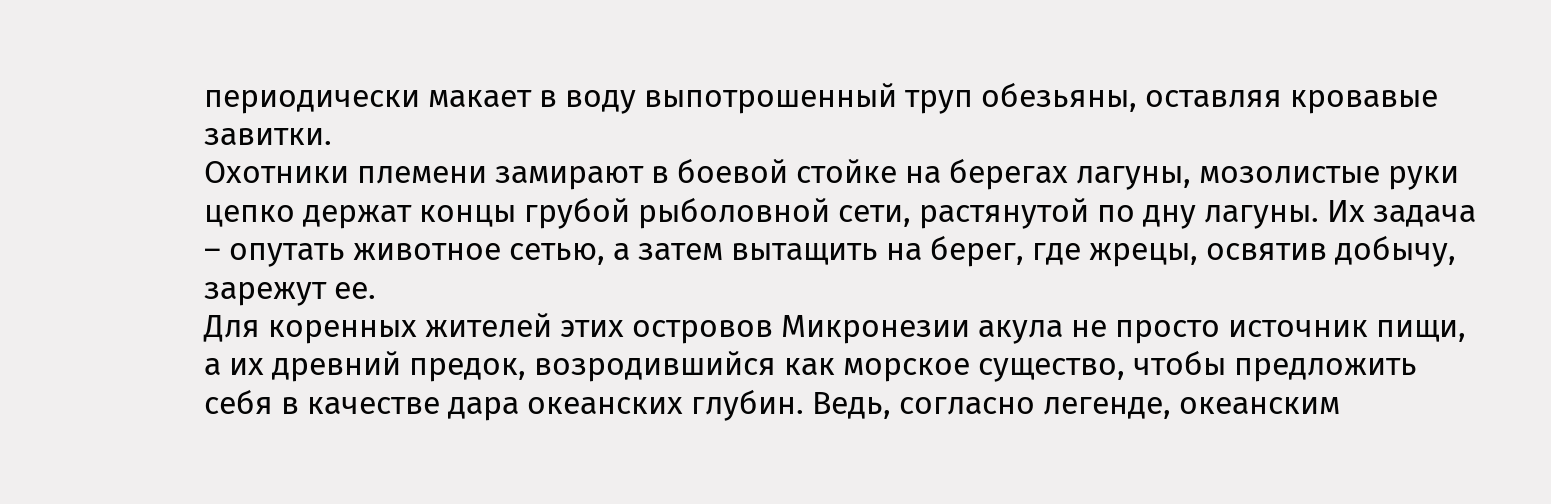периодически макает в воду выпотрошенный труп обезьяны, оставляя кровавые завитки.
Охотники племени замирают в боевой стойке на берегах лагуны, мозолистые руки цепко держат концы грубой рыболовной сети, растянутой по дну лагуны. Их задача – опутать животное сетью, а затем вытащить на берег, где жрецы, освятив добычу, зарежут ее.
Для коренных жителей этих островов Микронезии акула не просто источник пищи, а их древний предок, возродившийся как морское существо, чтобы предложить себя в качестве дара океанских глубин. Ведь, согласно легенде, океанским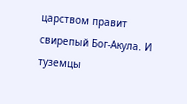царством правит свирепый Бог-Акула. И туземцы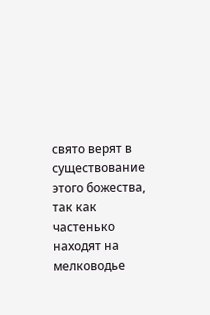свято верят в существование этого божества, так как частенько находят на мелководье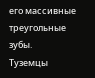его массивные треугольные зубы.
Туземцы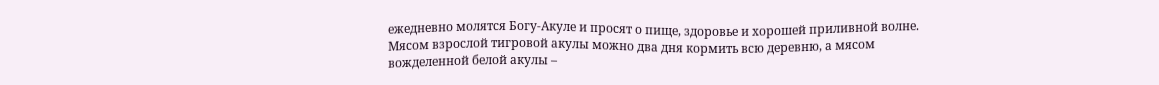ежедневно молятся Богу-Акуле и просят о пище, здоровье и хорошей приливной волне. Мясом взрослой тигровой акулы можно два дня кормить всю деревню, а мясом вожделенной белой акулы –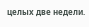целых две недели.